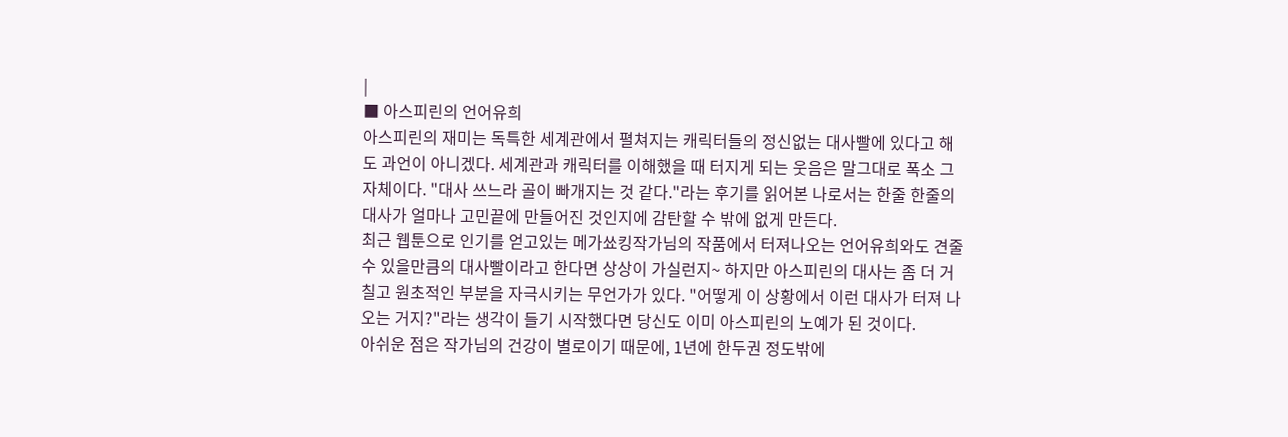|
■ 아스피린의 언어유희
아스피린의 재미는 독특한 세계관에서 펼쳐지는 캐릭터들의 정신없는 대사빨에 있다고 해도 과언이 아니겠다. 세계관과 캐릭터를 이해했을 때 터지게 되는 웃음은 말그대로 폭소 그 자체이다. "대사 쓰느라 골이 빠개지는 것 같다."라는 후기를 읽어본 나로서는 한줄 한줄의 대사가 얼마나 고민끝에 만들어진 것인지에 감탄할 수 밖에 없게 만든다.
최근 웹툰으로 인기를 얻고있는 메가쑈킹작가님의 작품에서 터져나오는 언어유희와도 견줄 수 있을만큼의 대사빨이라고 한다면 상상이 가실런지~ 하지만 아스피린의 대사는 좀 더 거칠고 원초적인 부분을 자극시키는 무언가가 있다. "어떻게 이 상황에서 이런 대사가 터져 나오는 거지?"라는 생각이 들기 시작했다면 당신도 이미 아스피린의 노예가 된 것이다.
아쉬운 점은 작가님의 건강이 별로이기 때문에, 1년에 한두권 정도밖에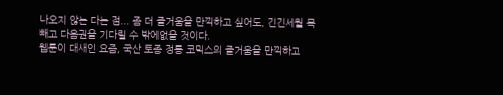나오지 않는 다는 점... 좀 더 즐거움을 만끽하고 싶어도, 긴긴세월 목빼고 다음권을 기다릴 수 밖에없을 것이다.
웹툰이 대새인 요즘, 국산 토종 정통 코믹스의 즐거움을 만끽하고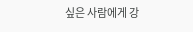싶은 사람에게 강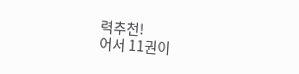력추천!
어서 11권이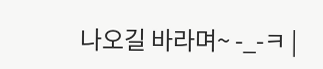나오길 바라며~ -_-ㅋ |